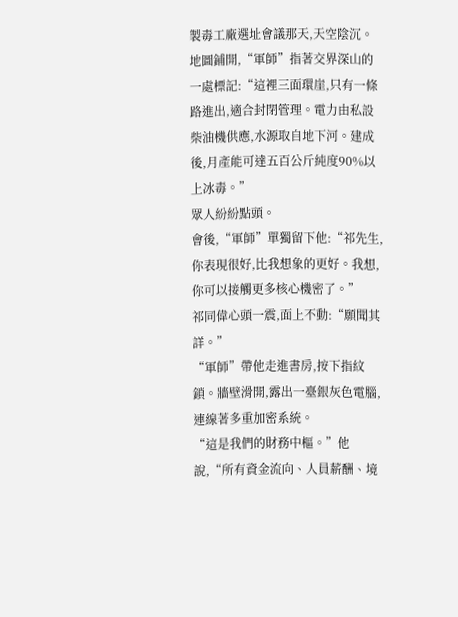製毒工廠選址會議那天,天空陰沉。
地圖鋪開,“軍師”指著交界深山的一處標記:“這裡三面環崖,只有一條路進出,適合封閉管理。電力由私設柴油機供應,水源取自地下河。建成後,月產能可達五百公斤純度90%以上冰毒。”
眾人紛紛點頭。
會後,“軍師”單獨留下他:“祁先生,你表現很好,比我想象的更好。我想,你可以接觸更多核心機密了。”
祁同偉心頭一震,面上不動:“願聞其詳。”
“軍師”帶他走進書房,按下指紋鎖。牆壁滑開,露出一臺銀灰色電腦,連線著多重加密系統。
“這是我們的財務中樞。”他說,“所有資金流向、人員薪酬、境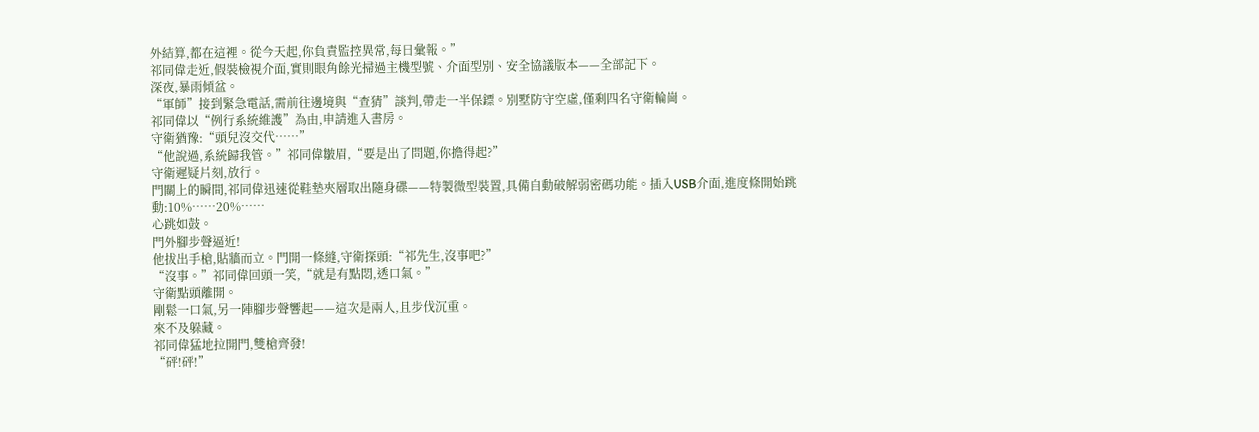外結算,都在這裡。從今天起,你負責監控異常,每日彙報。”
祁同偉走近,假裝檢視介面,實則眼角餘光掃過主機型號、介面型別、安全協議版本——全部記下。
深夜,暴雨傾盆。
“軍師”接到緊急電話,需前往邊境與“查猜”談判,帶走一半保鏢。別墅防守空虛,僅剩四名守衛輪崗。
祁同偉以“例行系統維護”為由,申請進入書房。
守衛猶豫:“頭兒沒交代……”
“他說過,系統歸我管。”祁同偉皺眉,“要是出了問題,你擔得起?”
守衛遲疑片刻,放行。
門關上的瞬間,祁同偉迅速從鞋墊夾層取出隨身碟——特製微型裝置,具備自動破解弱密碼功能。插入USB介面,進度條開始跳動:10%……20%……
心跳如鼓。
門外腳步聲逼近!
他拔出手槍,貼牆而立。門開一條縫,守衛探頭:“祁先生,沒事吧?”
“沒事。”祁同偉回頭一笑,“就是有點悶,透口氣。”
守衛點頭離開。
剛鬆一口氣,另一陣腳步聲響起——這次是兩人,且步伐沉重。
來不及躲藏。
祁同偉猛地拉開門,雙槍齊發!
“砰!砰!”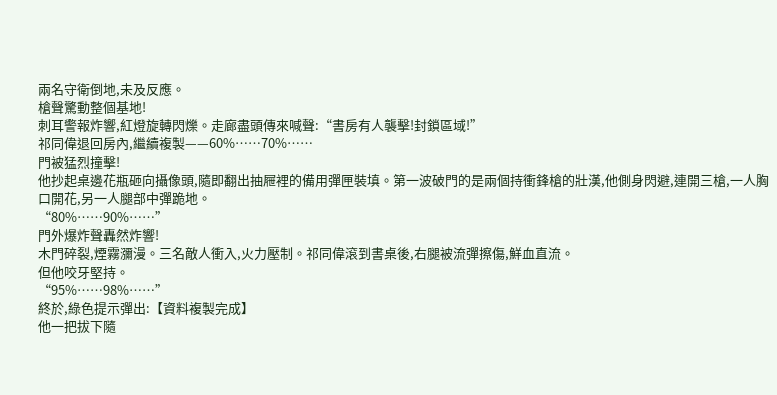兩名守衛倒地,未及反應。
槍聲驚動整個基地!
刺耳警報炸響,紅燈旋轉閃爍。走廊盡頭傳來喊聲:“書房有人襲擊!封鎖區域!”
祁同偉退回房內,繼續複製——60%……70%……
門被猛烈撞擊!
他抄起桌邊花瓶砸向攝像頭,隨即翻出抽屜裡的備用彈匣裝填。第一波破門的是兩個持衝鋒槍的壯漢,他側身閃避,連開三槍,一人胸口開花,另一人腿部中彈跪地。
“80%……90%……”
門外爆炸聲轟然炸響!
木門碎裂,煙霧瀰漫。三名敵人衝入,火力壓制。祁同偉滾到書桌後,右腿被流彈擦傷,鮮血直流。
但他咬牙堅持。
“95%……98%……”
終於,綠色提示彈出:【資料複製完成】
他一把拔下隨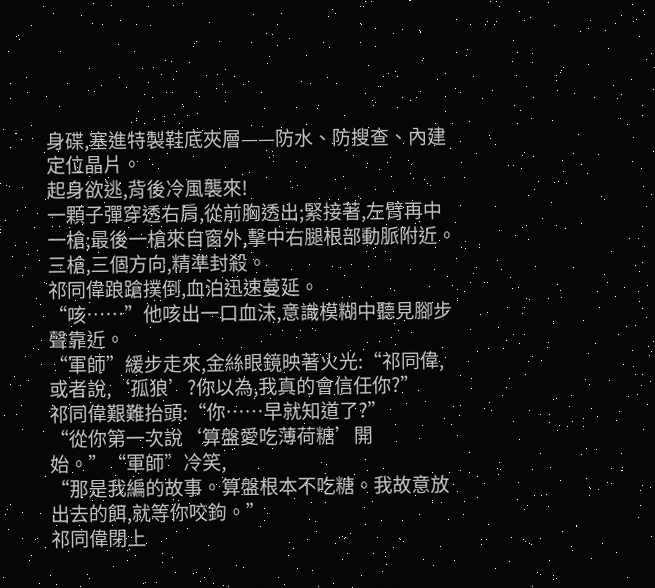身碟,塞進特製鞋底夾層——防水、防搜查、內建定位晶片。
起身欲逃,背後冷風襲來!
一顆子彈穿透右肩,從前胸透出;緊接著,左臂再中一槍;最後一槍來自窗外,擊中右腿根部動脈附近。
三槍,三個方向,精準封殺。
祁同偉踉蹌撲倒,血泊迅速蔓延。
“咳……”他咳出一口血沫,意識模糊中聽見腳步聲靠近。
“軍師”緩步走來,金絲眼鏡映著火光:“祁同偉,或者說,‘孤狼’?你以為,我真的會信任你?”
祁同偉艱難抬頭:“你……早就知道了?”
“從你第一次說‘算盤愛吃薄荷糖’開始。”“軍師”冷笑,
“那是我編的故事。算盤根本不吃糖。我故意放出去的餌,就等你咬鉤。”
祁同偉閉上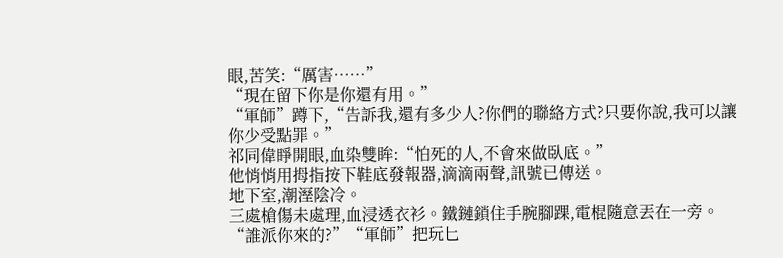眼,苦笑:“厲害……”
“現在留下你是你還有用。”
“軍師”蹲下,“告訴我,還有多少人?你們的聯絡方式?只要你說,我可以讓你少受點罪。”
祁同偉睜開眼,血染雙眸:“怕死的人,不會來做臥底。”
他悄悄用拇指按下鞋底發報器,滴滴兩聲,訊號已傳送。
地下室,潮溼陰冷。
三處槍傷未處理,血浸透衣衫。鐵鏈鎖住手腕腳踝,電棍隨意丟在一旁。
“誰派你來的?”“軍師”把玩匕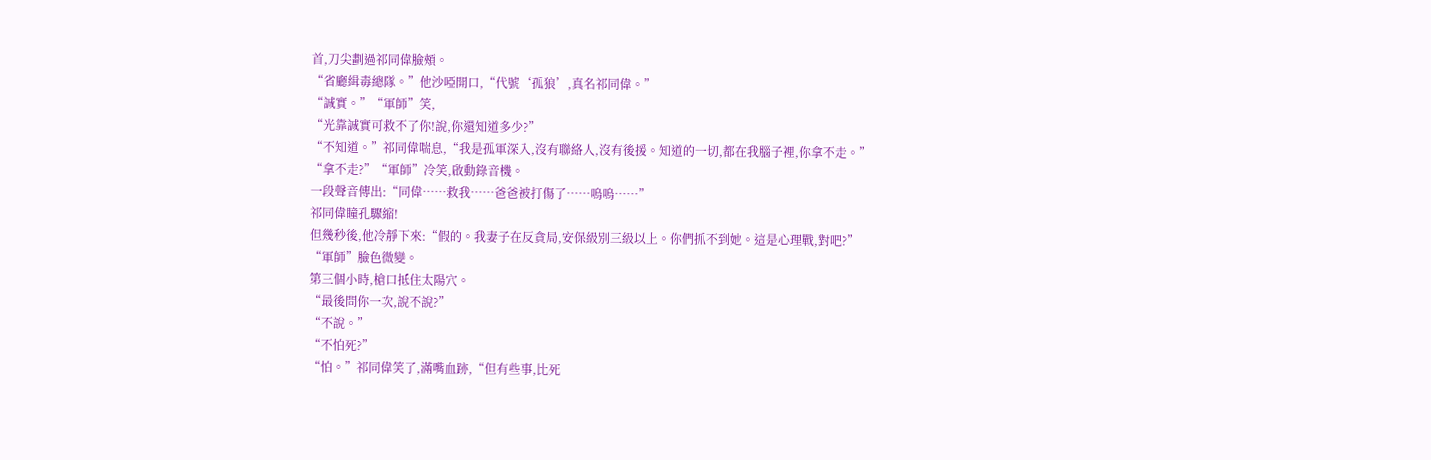首,刀尖劃過祁同偉臉頰。
“省廳緝毒總隊。”他沙啞開口,“代號‘孤狼’,真名祁同偉。”
“誠實。”“軍師”笑,
“光靠誠實可救不了你!說,你還知道多少?”
“不知道。”祁同偉喘息,“我是孤軍深入,沒有聯絡人,沒有後援。知道的一切,都在我腦子裡,你拿不走。”
“拿不走?”“軍師”冷笑,啟動錄音機。
一段聲音傳出:“同偉……救我……爸爸被打傷了……嗚嗚……”
祁同偉瞳孔驟縮!
但幾秒後,他冷靜下來:“假的。我妻子在反貪局,安保級別三級以上。你們抓不到她。這是心理戰,對吧?”
“軍師”臉色微變。
第三個小時,槍口抵住太陽穴。
“最後問你一次,說不說?”
“不說。”
“不怕死?”
“怕。”祁同偉笑了,滿嘴血跡,“但有些事,比死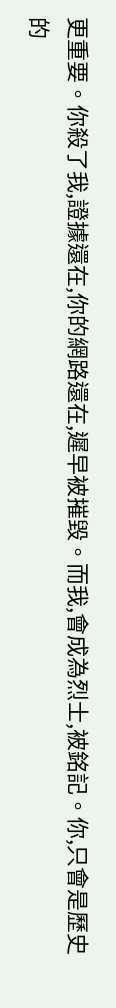更重要。你殺了我,證據還在,你的網路還在,遲早被摧毀。而我,會成為烈士,被銘記。你,只會是歷史的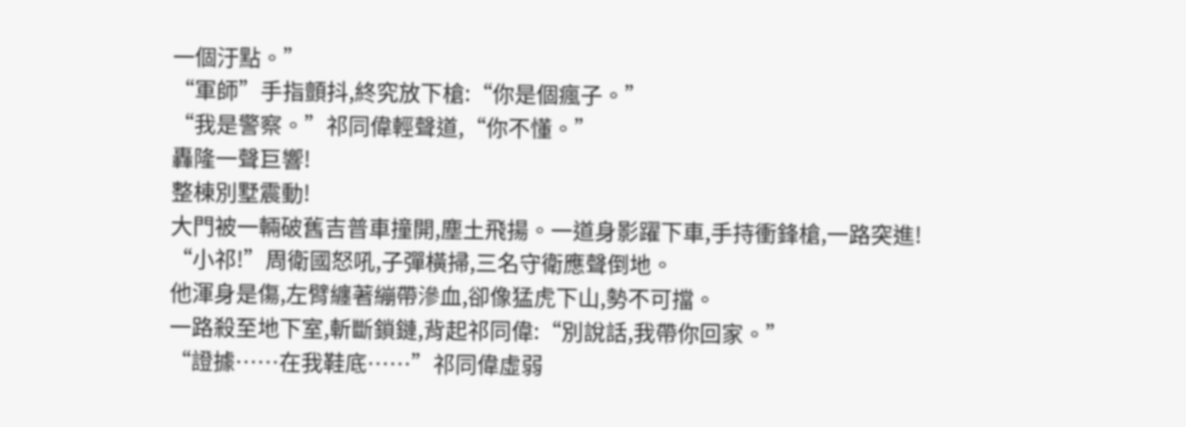一個汙點。”
“軍師”手指顫抖,終究放下槍:“你是個瘋子。”
“我是警察。”祁同偉輕聲道,“你不懂。”
轟隆一聲巨響!
整棟別墅震動!
大門被一輛破舊吉普車撞開,塵土飛揚。一道身影躍下車,手持衝鋒槍,一路突進!
“小祁!”周衛國怒吼,子彈橫掃,三名守衛應聲倒地。
他渾身是傷,左臂纏著繃帶滲血,卻像猛虎下山,勢不可擋。
一路殺至地下室,斬斷鎖鏈,背起祁同偉:“別說話,我帶你回家。”
“證據……在我鞋底……”祁同偉虛弱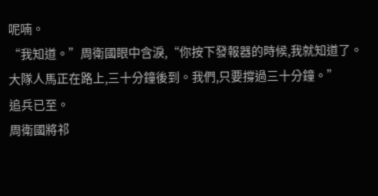呢喃。
“我知道。”周衛國眼中含淚,“你按下發報器的時候,我就知道了。大隊人馬正在路上,三十分鐘後到。我們,只要撐過三十分鐘。”
追兵已至。
周衛國將祁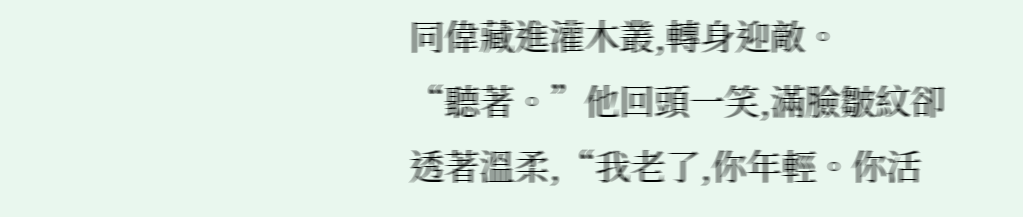同偉藏進灌木叢,轉身迎敵。
“聽著。”他回頭一笑,滿臉皺紋卻透著溫柔,“我老了,你年輕。你活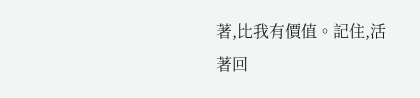著,比我有價值。記住,活著回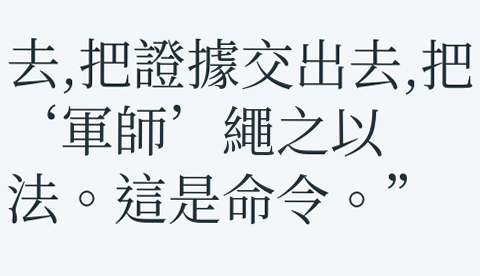去,把證據交出去,把‘軍師’繩之以法。這是命令。”